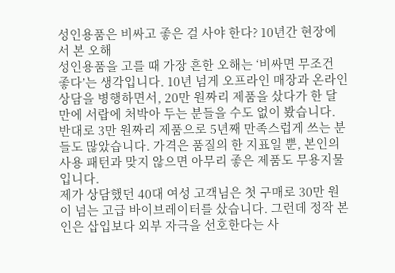성인용품은 비싸고 좋은 걸 사야 한다? 10년간 현장에서 본 오해
성인용품을 고를 때 가장 흔한 오해는 ‘비싸면 무조건 좋다’는 생각입니다. 10년 넘게 오프라인 매장과 온라인 상담을 병행하면서, 20만 원짜리 제품을 샀다가 한 달 만에 서랍에 처박아 두는 분들을 수도 없이 봤습니다. 반대로 3만 원짜리 제품으로 5년째 만족스럽게 쓰는 분들도 많았습니다. 가격은 품질의 한 지표일 뿐, 본인의 사용 패턴과 맞지 않으면 아무리 좋은 제품도 무용지물입니다.
제가 상담했던 40대 여성 고객님은 첫 구매로 30만 원이 넘는 고급 바이브레이터를 샀습니다. 그런데 정작 본인은 삽입보다 외부 자극을 선호한다는 사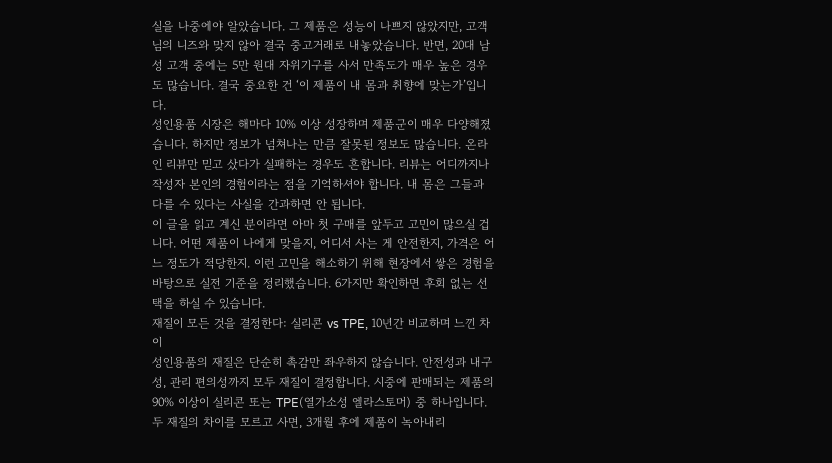실을 나중에야 알았습니다. 그 제품은 성능이 나쁘지 않았지만, 고객님의 니즈와 맞지 않아 결국 중고거래로 내놓았습니다. 반면, 20대 남성 고객 중에는 5만 원대 자위기구를 사서 만족도가 매우 높은 경우도 많습니다. 결국 중요한 건 ‘이 제품이 내 몸과 취향에 맞는가’입니다.
성인용품 시장은 해마다 10% 이상 성장하며 제품군이 매우 다양해졌습니다. 하지만 정보가 넘쳐나는 만큼 잘못된 정보도 많습니다. 온라인 리뷰만 믿고 샀다가 실패하는 경우도 흔합니다. 리뷰는 어디까지나 작성자 본인의 경험이라는 점을 기억하셔야 합니다. 내 몸은 그들과 다를 수 있다는 사실을 간과하면 안 됩니다.
이 글을 읽고 계신 분이라면 아마 첫 구매를 앞두고 고민이 많으실 겁니다. 어떤 제품이 나에게 맞을지, 어디서 사는 게 안전한지, 가격은 어느 정도가 적당한지. 이런 고민을 해소하기 위해 현장에서 쌓은 경험을 바탕으로 실전 기준을 정리했습니다. 6가지만 확인하면 후회 없는 선택을 하실 수 있습니다.
재질이 모든 것을 결정한다: 실리콘 vs TPE, 10년간 비교하며 느낀 차이
성인용품의 재질은 단순히 촉감만 좌우하지 않습니다. 안전성과 내구성, 관리 편의성까지 모두 재질이 결정합니다. 시중에 판매되는 제품의 90% 이상이 실리콘 또는 TPE(열가소성 엘라스토머) 중 하나입니다. 두 재질의 차이를 모르고 사면, 3개월 후에 제품이 녹아내리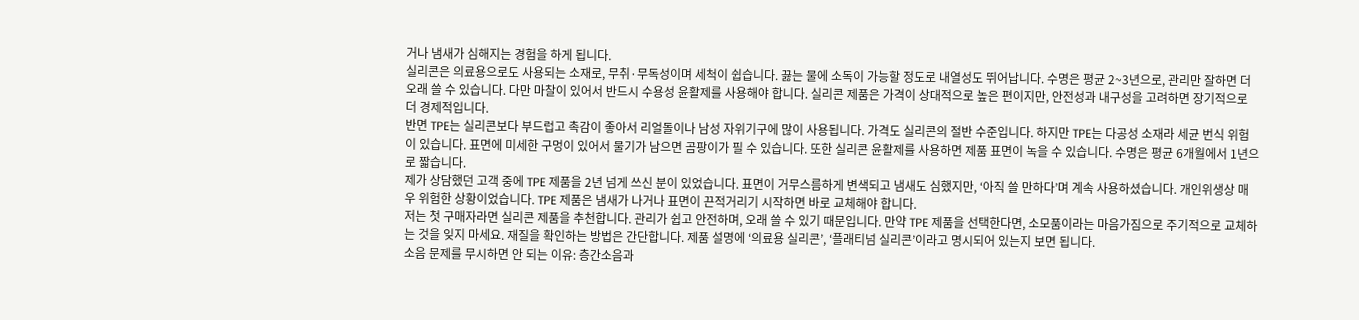거나 냄새가 심해지는 경험을 하게 됩니다.
실리콘은 의료용으로도 사용되는 소재로, 무취·무독성이며 세척이 쉽습니다. 끓는 물에 소독이 가능할 정도로 내열성도 뛰어납니다. 수명은 평균 2~3년으로, 관리만 잘하면 더 오래 쓸 수 있습니다. 다만 마찰이 있어서 반드시 수용성 윤활제를 사용해야 합니다. 실리콘 제품은 가격이 상대적으로 높은 편이지만, 안전성과 내구성을 고려하면 장기적으로 더 경제적입니다.
반면 TPE는 실리콘보다 부드럽고 촉감이 좋아서 리얼돌이나 남성 자위기구에 많이 사용됩니다. 가격도 실리콘의 절반 수준입니다. 하지만 TPE는 다공성 소재라 세균 번식 위험이 있습니다. 표면에 미세한 구멍이 있어서 물기가 남으면 곰팡이가 필 수 있습니다. 또한 실리콘 윤활제를 사용하면 제품 표면이 녹을 수 있습니다. 수명은 평균 6개월에서 1년으로 짧습니다.
제가 상담했던 고객 중에 TPE 제품을 2년 넘게 쓰신 분이 있었습니다. 표면이 거무스름하게 변색되고 냄새도 심했지만, ‘아직 쓸 만하다’며 계속 사용하셨습니다. 개인위생상 매우 위험한 상황이었습니다. TPE 제품은 냄새가 나거나 표면이 끈적거리기 시작하면 바로 교체해야 합니다.
저는 첫 구매자라면 실리콘 제품을 추천합니다. 관리가 쉽고 안전하며, 오래 쓸 수 있기 때문입니다. 만약 TPE 제품을 선택한다면, 소모품이라는 마음가짐으로 주기적으로 교체하는 것을 잊지 마세요. 재질을 확인하는 방법은 간단합니다. 제품 설명에 ‘의료용 실리콘’, ‘플래티넘 실리콘’이라고 명시되어 있는지 보면 됩니다.
소음 문제를 무시하면 안 되는 이유: 층간소음과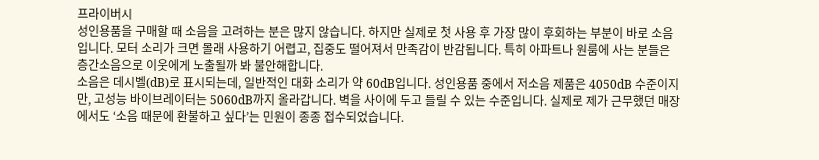프라이버시
성인용품을 구매할 때 소음을 고려하는 분은 많지 않습니다. 하지만 실제로 첫 사용 후 가장 많이 후회하는 부분이 바로 소음입니다. 모터 소리가 크면 몰래 사용하기 어렵고, 집중도 떨어져서 만족감이 반감됩니다. 특히 아파트나 원룸에 사는 분들은 층간소음으로 이웃에게 노출될까 봐 불안해합니다.
소음은 데시벨(dB)로 표시되는데, 일반적인 대화 소리가 약 60dB입니다. 성인용품 중에서 저소음 제품은 4050dB 수준이지만, 고성능 바이브레이터는 5060dB까지 올라갑니다. 벽을 사이에 두고 들릴 수 있는 수준입니다. 실제로 제가 근무했던 매장에서도 ‘소음 때문에 환불하고 싶다’는 민원이 종종 접수되었습니다.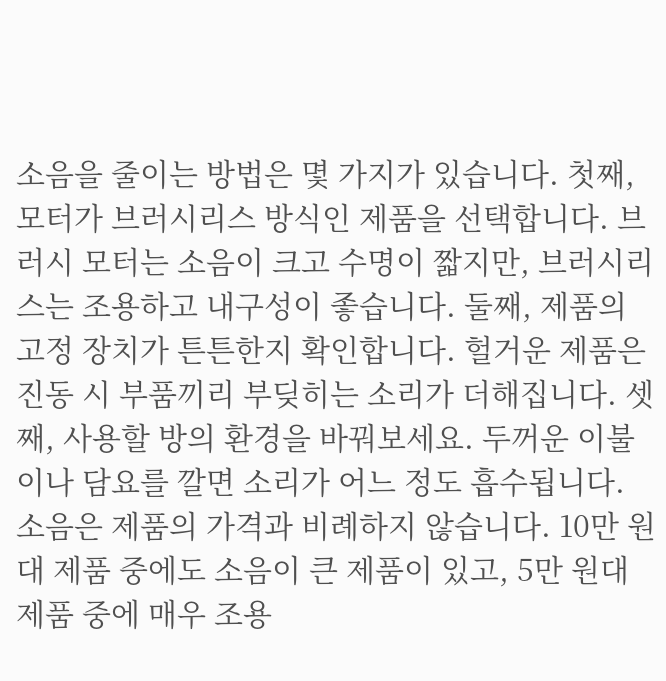소음을 줄이는 방법은 몇 가지가 있습니다. 첫째, 모터가 브러시리스 방식인 제품을 선택합니다. 브러시 모터는 소음이 크고 수명이 짧지만, 브러시리스는 조용하고 내구성이 좋습니다. 둘째, 제품의 고정 장치가 튼튼한지 확인합니다. 헐거운 제품은 진동 시 부품끼리 부딪히는 소리가 더해집니다. 셋째, 사용할 방의 환경을 바꿔보세요. 두꺼운 이불이나 담요를 깔면 소리가 어느 정도 흡수됩니다.
소음은 제품의 가격과 비례하지 않습니다. 10만 원대 제품 중에도 소음이 큰 제품이 있고, 5만 원대 제품 중에 매우 조용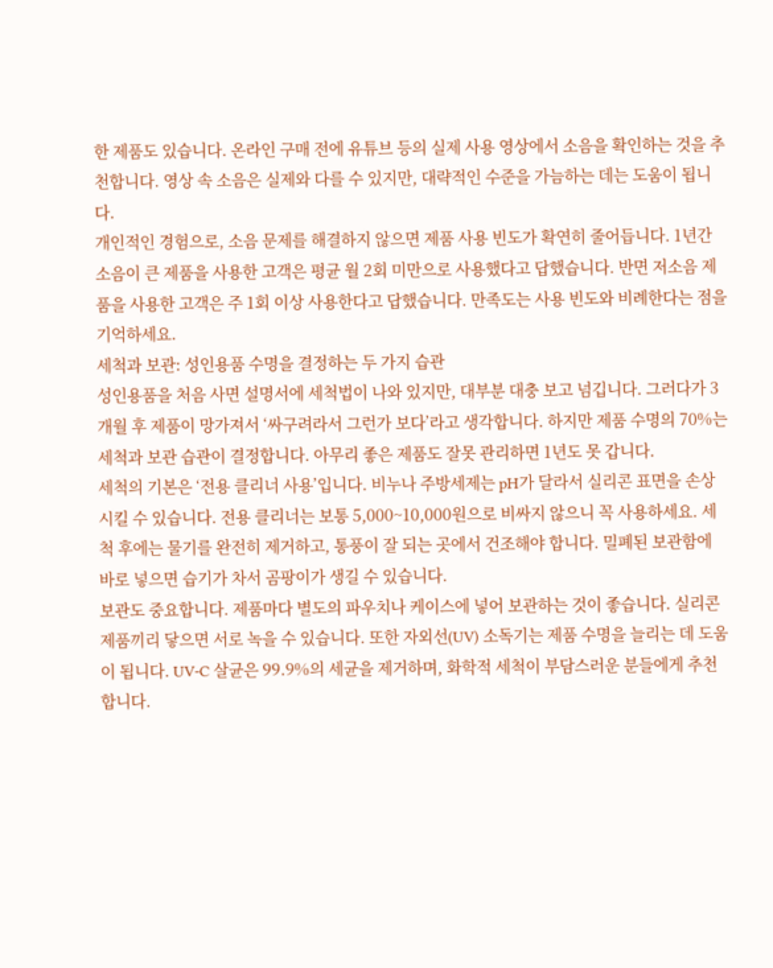한 제품도 있습니다. 온라인 구매 전에 유튜브 등의 실제 사용 영상에서 소음을 확인하는 것을 추천합니다. 영상 속 소음은 실제와 다를 수 있지만, 대략적인 수준을 가늠하는 데는 도움이 됩니다.
개인적인 경험으로, 소음 문제를 해결하지 않으면 제품 사용 빈도가 확연히 줄어듭니다. 1년간 소음이 큰 제품을 사용한 고객은 평균 월 2회 미만으로 사용했다고 답했습니다. 반면 저소음 제품을 사용한 고객은 주 1회 이상 사용한다고 답했습니다. 만족도는 사용 빈도와 비례한다는 점을 기억하세요.
세척과 보관: 성인용품 수명을 결정하는 두 가지 습관
성인용품을 처음 사면 설명서에 세척법이 나와 있지만, 대부분 대충 보고 넘깁니다. 그러다가 3개월 후 제품이 망가져서 ‘싸구려라서 그런가 보다’라고 생각합니다. 하지만 제품 수명의 70%는 세척과 보관 습관이 결정합니다. 아무리 좋은 제품도 잘못 관리하면 1년도 못 갑니다.
세척의 기본은 ‘전용 클리너 사용’입니다. 비누나 주방세제는 pH가 달라서 실리콘 표면을 손상시킬 수 있습니다. 전용 클리너는 보통 5,000~10,000원으로 비싸지 않으니 꼭 사용하세요. 세척 후에는 물기를 완전히 제거하고, 통풍이 잘 되는 곳에서 건조해야 합니다. 밀폐된 보관함에 바로 넣으면 습기가 차서 곰팡이가 생길 수 있습니다.
보관도 중요합니다. 제품마다 별도의 파우치나 케이스에 넣어 보관하는 것이 좋습니다. 실리콘 제품끼리 닿으면 서로 녹을 수 있습니다. 또한 자외선(UV) 소독기는 제품 수명을 늘리는 데 도움이 됩니다. UV-C 살균은 99.9%의 세균을 제거하며, 화학적 세척이 부담스러운 분들에게 추천합니다.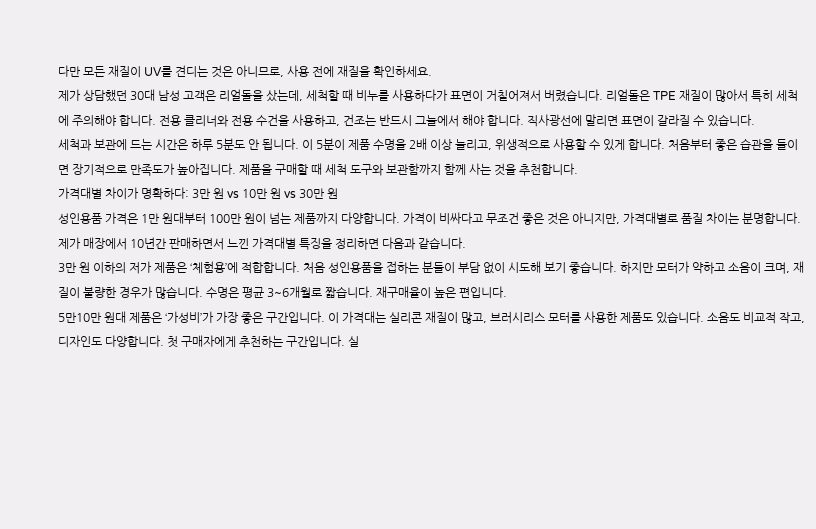다만 모든 재질이 UV를 견디는 것은 아니므로, 사용 전에 재질을 확인하세요.
제가 상담했던 30대 남성 고객은 리얼돌을 샀는데, 세척할 때 비누를 사용하다가 표면이 거칠어져서 버렸습니다. 리얼돌은 TPE 재질이 많아서 특히 세척에 주의해야 합니다. 전용 클리너와 전용 수건을 사용하고, 건조는 반드시 그늘에서 해야 합니다. 직사광선에 말리면 표면이 갈라질 수 있습니다.
세척과 보관에 드는 시간은 하루 5분도 안 됩니다. 이 5분이 제품 수명을 2배 이상 늘리고, 위생적으로 사용할 수 있게 합니다. 처음부터 좋은 습관을 들이면 장기적으로 만족도가 높아집니다. 제품을 구매할 때 세척 도구와 보관함까지 함께 사는 것을 추천합니다.
가격대별 차이가 명확하다: 3만 원 vs 10만 원 vs 30만 원
성인용품 가격은 1만 원대부터 100만 원이 넘는 제품까지 다양합니다. 가격이 비싸다고 무조건 좋은 것은 아니지만, 가격대별로 품질 차이는 분명합니다. 제가 매장에서 10년간 판매하면서 느낀 가격대별 특징을 정리하면 다음과 같습니다.
3만 원 이하의 저가 제품은 ‘체험용’에 적합합니다. 처음 성인용품을 접하는 분들이 부담 없이 시도해 보기 좋습니다. 하지만 모터가 약하고 소음이 크며, 재질이 불량한 경우가 많습니다. 수명은 평균 3~6개월로 짧습니다. 재구매율이 높은 편입니다.
5만10만 원대 제품은 ‘가성비’가 가장 좋은 구간입니다. 이 가격대는 실리콘 재질이 많고, 브러시리스 모터를 사용한 제품도 있습니다. 소음도 비교적 작고, 디자인도 다양합니다. 첫 구매자에게 추천하는 구간입니다. 실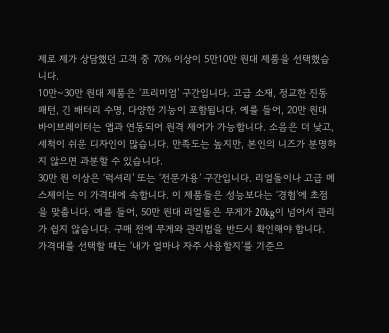제로 제가 상담했던 고객 중 70% 이상이 5만10만 원대 제품을 선택했습니다.
10만~30만 원대 제품은 ‘프리미엄’ 구간입니다. 고급 소재, 정교한 진동 패턴, 긴 배터리 수명, 다양한 기능이 포함됩니다. 예를 들어, 20만 원대 바이브레이터는 앱과 연동되어 원격 제어가 가능합니다. 소음은 더 낮고, 세척이 쉬운 디자인이 많습니다. 만족도는 높지만, 본인의 니즈가 분명하지 않으면 과분할 수 있습니다.
30만 원 이상은 ‘럭셔리’ 또는 ‘전문가용’ 구간입니다. 리얼돌이나 고급 메스제이는 이 가격대에 속합니다. 이 제품들은 성능보다는 ‘경험’에 초점을 맞춥니다. 예를 들어, 50만 원대 리얼돌은 무게가 20kg이 넘어서 관리가 쉽지 않습니다. 구매 전에 무게와 관리법을 반드시 확인해야 합니다.
가격대를 선택할 때는 ‘내가 얼마나 자주 사용할지’를 기준으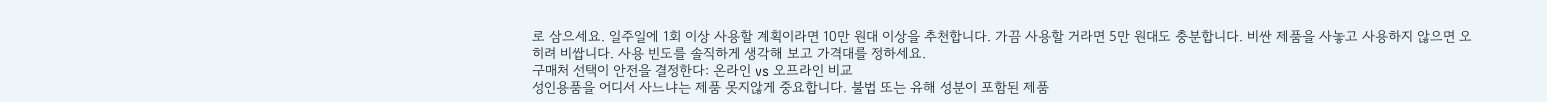로 삼으세요. 일주일에 1회 이상 사용할 계획이라면 10만 원대 이상을 추천합니다. 가끔 사용할 거라면 5만 원대도 충분합니다. 비싼 제품을 사놓고 사용하지 않으면 오히려 비쌉니다. 사용 빈도를 솔직하게 생각해 보고 가격대를 정하세요.
구매처 선택이 안전을 결정한다: 온라인 vs 오프라인 비교
성인용품을 어디서 사느냐는 제품 못지않게 중요합니다. 불법 또는 유해 성분이 포함된 제품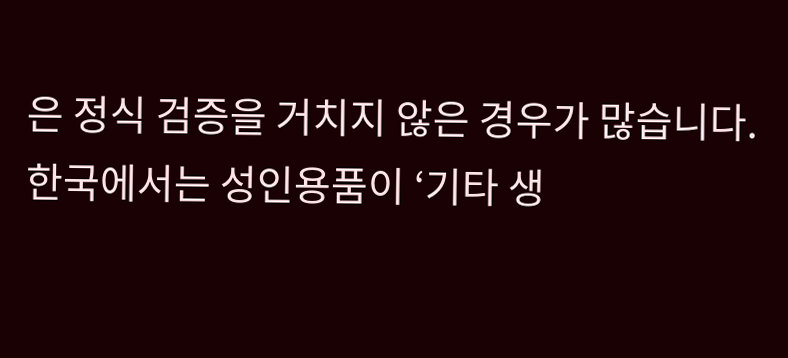은 정식 검증을 거치지 않은 경우가 많습니다. 한국에서는 성인용품이 ‘기타 생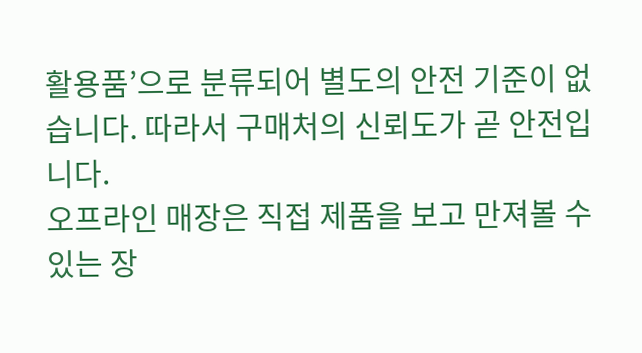활용품’으로 분류되어 별도의 안전 기준이 없습니다. 따라서 구매처의 신뢰도가 곧 안전입니다.
오프라인 매장은 직접 제품을 보고 만져볼 수 있는 장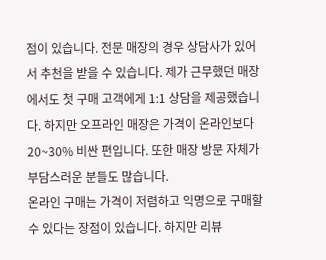점이 있습니다. 전문 매장의 경우 상담사가 있어서 추천을 받을 수 있습니다. 제가 근무했던 매장에서도 첫 구매 고객에게 1:1 상담을 제공했습니다. 하지만 오프라인 매장은 가격이 온라인보다 20~30% 비싼 편입니다. 또한 매장 방문 자체가 부담스러운 분들도 많습니다.
온라인 구매는 가격이 저렴하고 익명으로 구매할 수 있다는 장점이 있습니다. 하지만 리뷰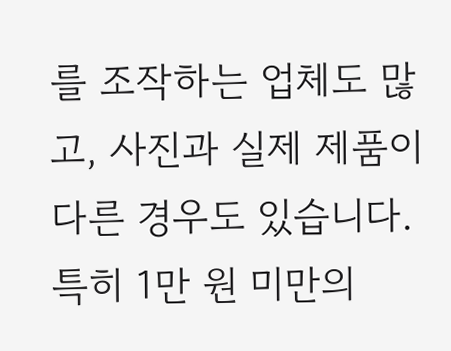를 조작하는 업체도 많고, 사진과 실제 제품이 다른 경우도 있습니다. 특히 1만 원 미만의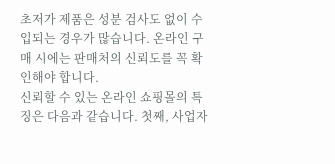초저가 제품은 성분 검사도 없이 수입되는 경우가 많습니다. 온라인 구매 시에는 판매처의 신뢰도를 꼭 확인해야 합니다.
신뢰할 수 있는 온라인 쇼핑몰의 특징은 다음과 같습니다. 첫째, 사업자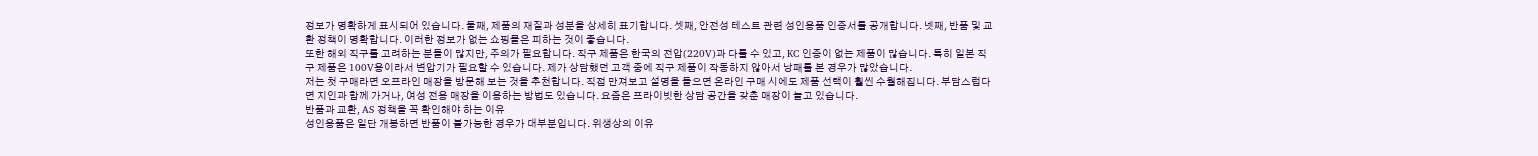정보가 명확하게 표시되어 있습니다. 둘째, 제품의 재질과 성분을 상세히 표기합니다. 셋째, 안전성 테스트 관련 성인용품 인증서를 공개합니다. 넷째, 반품 및 교환 정책이 명확합니다. 이러한 정보가 없는 쇼핑몰은 피하는 것이 좋습니다.
또한 해외 직구를 고려하는 분들이 많지만, 주의가 필요합니다. 직구 제품은 한국의 전압(220V)과 다를 수 있고, KC 인증이 없는 제품이 많습니다. 특히 일본 직구 제품은 100V용이라서 변압기가 필요할 수 있습니다. 제가 상담했던 고객 중에 직구 제품이 작동하지 않아서 낭패를 본 경우가 많았습니다.
저는 첫 구매라면 오프라인 매장을 방문해 보는 것을 추천합니다. 직접 만져보고 설명을 들으면 온라인 구매 시에도 제품 선택이 훨씬 수월해집니다. 부담스럽다면 지인과 함께 가거나, 여성 전용 매장을 이용하는 방법도 있습니다. 요즘은 프라이빗한 상담 공간을 갖춘 매장이 늘고 있습니다.
반품과 교환, AS 정책을 꼭 확인해야 하는 이유
성인용품은 일단 개봉하면 반품이 불가능한 경우가 대부분입니다. 위생상의 이유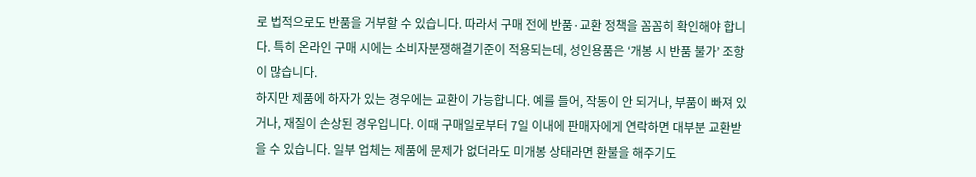로 법적으로도 반품을 거부할 수 있습니다. 따라서 구매 전에 반품·교환 정책을 꼼꼼히 확인해야 합니다. 특히 온라인 구매 시에는 소비자분쟁해결기준이 적용되는데, 성인용품은 ‘개봉 시 반품 불가’ 조항이 많습니다.
하지만 제품에 하자가 있는 경우에는 교환이 가능합니다. 예를 들어, 작동이 안 되거나, 부품이 빠져 있거나, 재질이 손상된 경우입니다. 이때 구매일로부터 7일 이내에 판매자에게 연락하면 대부분 교환받을 수 있습니다. 일부 업체는 제품에 문제가 없더라도 미개봉 상태라면 환불을 해주기도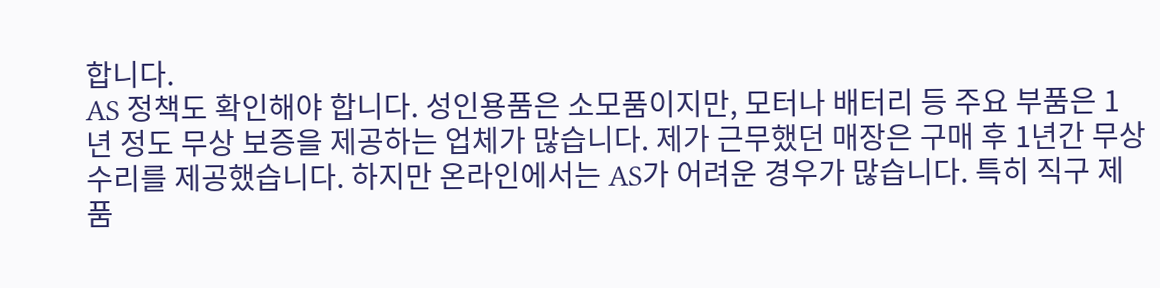합니다.
AS 정책도 확인해야 합니다. 성인용품은 소모품이지만, 모터나 배터리 등 주요 부품은 1년 정도 무상 보증을 제공하는 업체가 많습니다. 제가 근무했던 매장은 구매 후 1년간 무상 수리를 제공했습니다. 하지만 온라인에서는 AS가 어려운 경우가 많습니다. 특히 직구 제품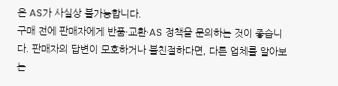은 AS가 사실상 불가능합니다.
구매 전에 판매자에게 반품·교환·AS 정책을 문의하는 것이 좋습니다. 판매자의 답변이 모호하거나 불친절하다면, 다른 업체를 알아보는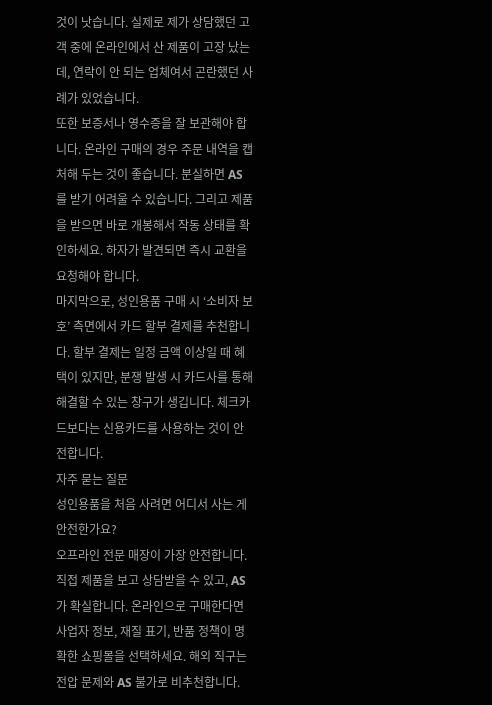것이 낫습니다. 실제로 제가 상담했던 고객 중에 온라인에서 산 제품이 고장 났는데, 연락이 안 되는 업체여서 곤란했던 사례가 있었습니다.
또한 보증서나 영수증을 잘 보관해야 합니다. 온라인 구매의 경우 주문 내역을 캡처해 두는 것이 좋습니다. 분실하면 AS를 받기 어려울 수 있습니다. 그리고 제품을 받으면 바로 개봉해서 작동 상태를 확인하세요. 하자가 발견되면 즉시 교환을 요청해야 합니다.
마지막으로, 성인용품 구매 시 ‘소비자 보호’ 측면에서 카드 할부 결제를 추천합니다. 할부 결제는 일정 금액 이상일 때 혜택이 있지만, 분쟁 발생 시 카드사를 통해 해결할 수 있는 창구가 생깁니다. 체크카드보다는 신용카드를 사용하는 것이 안전합니다.
자주 묻는 질문
성인용품을 처음 사려면 어디서 사는 게 안전한가요?
오프라인 전문 매장이 가장 안전합니다. 직접 제품을 보고 상담받을 수 있고, AS가 확실합니다. 온라인으로 구매한다면 사업자 정보, 재질 표기, 반품 정책이 명확한 쇼핑몰을 선택하세요. 해외 직구는 전압 문제와 AS 불가로 비추천합니다.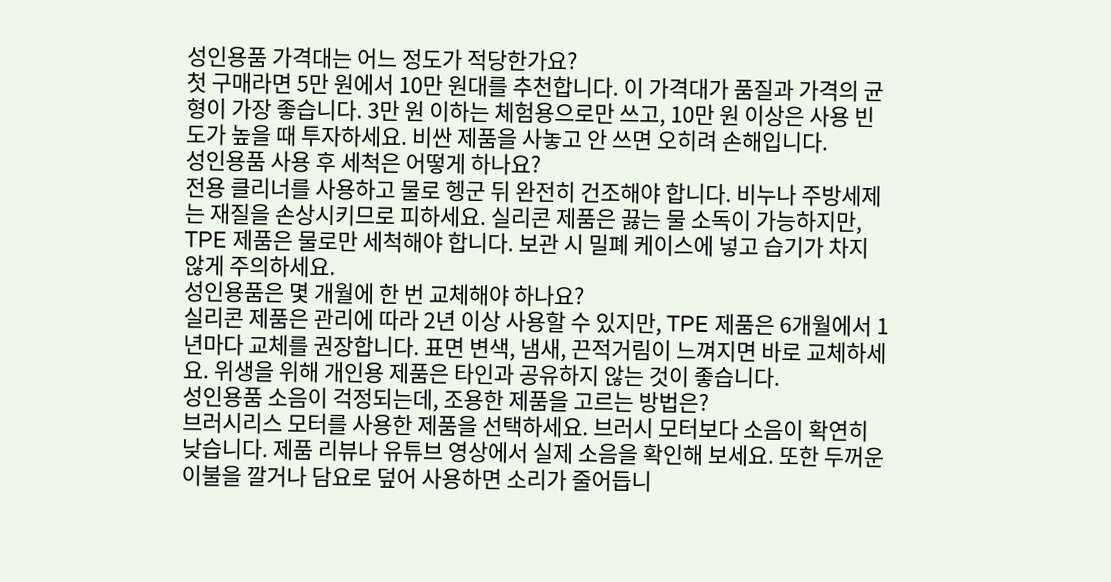성인용품 가격대는 어느 정도가 적당한가요?
첫 구매라면 5만 원에서 10만 원대를 추천합니다. 이 가격대가 품질과 가격의 균형이 가장 좋습니다. 3만 원 이하는 체험용으로만 쓰고, 10만 원 이상은 사용 빈도가 높을 때 투자하세요. 비싼 제품을 사놓고 안 쓰면 오히려 손해입니다.
성인용품 사용 후 세척은 어떻게 하나요?
전용 클리너를 사용하고 물로 헹군 뒤 완전히 건조해야 합니다. 비누나 주방세제는 재질을 손상시키므로 피하세요. 실리콘 제품은 끓는 물 소독이 가능하지만, TPE 제품은 물로만 세척해야 합니다. 보관 시 밀폐 케이스에 넣고 습기가 차지 않게 주의하세요.
성인용품은 몇 개월에 한 번 교체해야 하나요?
실리콘 제품은 관리에 따라 2년 이상 사용할 수 있지만, TPE 제품은 6개월에서 1년마다 교체를 권장합니다. 표면 변색, 냄새, 끈적거림이 느껴지면 바로 교체하세요. 위생을 위해 개인용 제품은 타인과 공유하지 않는 것이 좋습니다.
성인용품 소음이 걱정되는데, 조용한 제품을 고르는 방법은?
브러시리스 모터를 사용한 제품을 선택하세요. 브러시 모터보다 소음이 확연히 낮습니다. 제품 리뷰나 유튜브 영상에서 실제 소음을 확인해 보세요. 또한 두꺼운 이불을 깔거나 담요로 덮어 사용하면 소리가 줄어듭니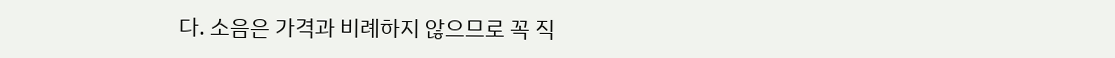다. 소음은 가격과 비례하지 않으므로 꼭 직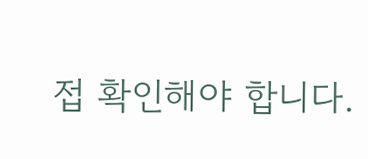접 확인해야 합니다.